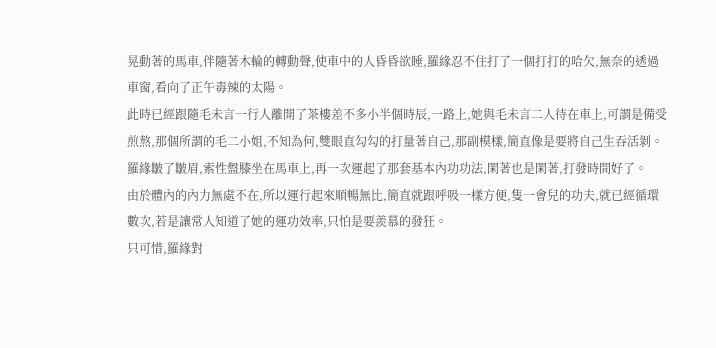晃動著的馬車,伴隨著木輪的轉動聲,使車中的人昏昏欲睡,羅緣忍不住打了一個打打的哈欠,無奈的透過車窗,看向了正午毒辣的太陽。
此時已經跟隨毛未言一行人離開了茶樓差不多小半個時辰,一路上,她與毛未言二人待在車上,可謂是備受煎熬,那個所謂的毛二小姐,不知為何,雙眼直勾勾的打量著自己,那副模樣,簡直像是要將自己生吞活剝。
羅緣皺了皺眉,索性盤膝坐在馬車上,再一次運起了那套基本內功功法,閑著也是閑著,打發時間好了。
由於體內的內力無處不在,所以運行起來順暢無比,簡直就跟呼吸一樣方便,隻一會兒的功夫,就已經循環數次,若是讓常人知道了她的運功效率,只怕是要羨慕的發狂。
只可惜,羅緣對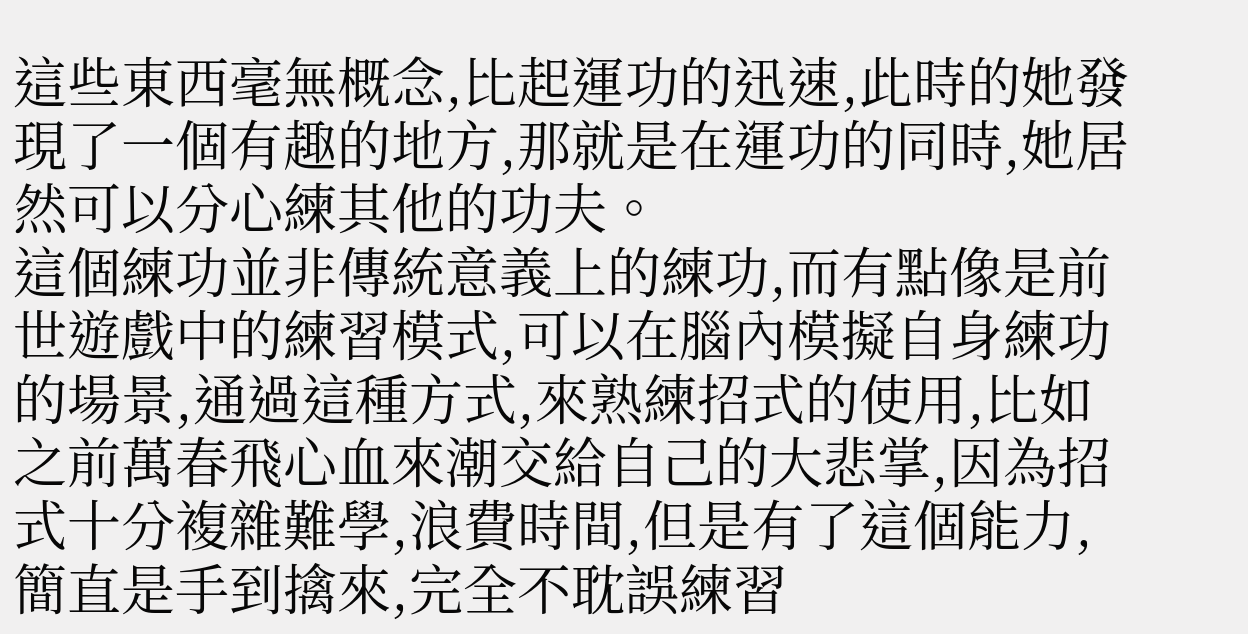這些東西毫無概念,比起運功的迅速,此時的她發現了一個有趣的地方,那就是在運功的同時,她居然可以分心練其他的功夫。
這個練功並非傳統意義上的練功,而有點像是前世遊戲中的練習模式,可以在腦內模擬自身練功的場景,通過這種方式,來熟練招式的使用,比如之前萬春飛心血來潮交給自己的大悲掌,因為招式十分複雜難學,浪費時間,但是有了這個能力,簡直是手到擒來,完全不耽誤練習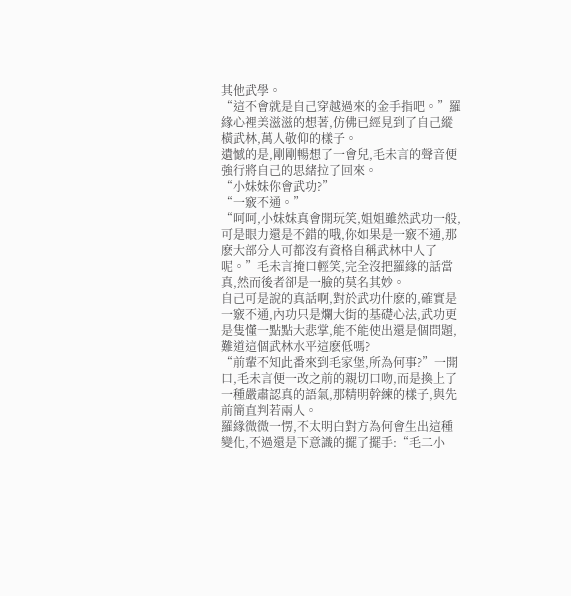其他武學。
“這不會就是自己穿越過來的金手指吧。”羅緣心裡美滋滋的想著,仿佛已經見到了自己縱橫武林,萬人敬仰的樣子。
遺憾的是,剛剛暢想了一會兒,毛未言的聲音便強行將自己的思緒拉了回來。
“小妹妹你會武功?”
“一竅不通。”
“呵呵,小妹妹真會開玩笑,姐姐雖然武功一般,可是眼力還是不錯的哦,你如果是一竅不通,那麽大部分人可都沒有資格自稱武林中人了呢。”毛未言掩口輕笑,完全沒把羅緣的話當真,然而後者卻是一臉的莫名其妙。
自己可是說的真話啊,對於武功什麽的,確實是一竅不通,內功只是爛大街的基礎心法,武功更是隻懂一點點大悲掌,能不能使出還是個問題,難道這個武林水平這麽低嗎?
“前輩不知此番來到毛家堡,所為何事?”一開口,毛未言便一改之前的親切口吻,而是換上了一種嚴肅認真的語氣,那精明幹練的樣子,與先前簡直判若兩人。
羅緣微微一愣,不太明白對方為何會生出這種變化,不過還是下意識的擺了擺手:“毛二小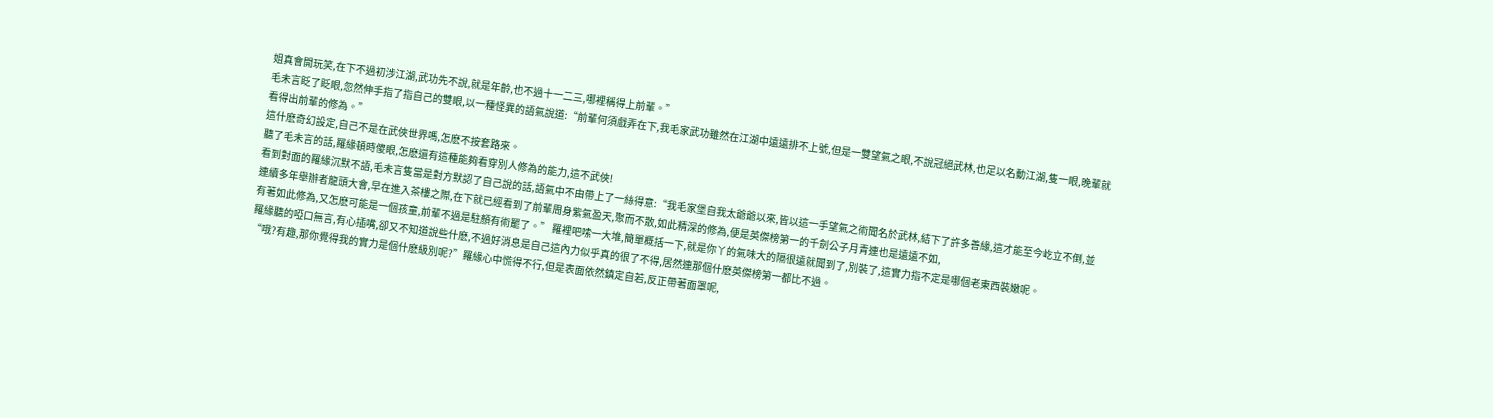姐真會開玩笑,在下不過初涉江湖,武功先不說,就是年齡,也不過十一二三,哪裡稱得上前輩。”
毛未言眨了眨眼,忽然伸手指了指自己的雙眼,以一種怪異的語氣說道:“前輩何須戲弄在下,我毛家武功雖然在江湖中遠遠排不上號,但是一雙望氣之眼,不說冠絕武林,也足以名動江湖,隻一眼,晚輩就看得出前輩的修為。”
這什麽奇幻設定,自己不是在武俠世界嗎,怎麽不按套路來。
聽了毛未言的話,羅緣頓時傻眼,怎麽還有這種能夠看穿別人修為的能力,這不武俠!
看到對面的羅緣沉默不語,毛未言隻當是對方默認了自己說的話,語氣中不由帶上了一絲得意:“我毛家堡自我太爺爺以來,皆以這一手望氣之術聞名於武林,結下了許多善緣,這才能至今屹立不倒,並連續多年舉辦者龍頭大會,早在進入茶樓之際,在下就已經看到了前輩周身紫氣盈天,聚而不散,如此精深的修為,便是英傑榜第一的千劍公子月青連也是遠遠不如,
有著如此修為,又怎麽可能是一個孩童,前輩不過是駐顏有術罷了。” 羅裡吧嗦一大堆,簡單概括一下,就是你丫的氣味大的隔很遠就聞到了,別裝了,這實力指不定是哪個老東西裝嫩呢。
羅緣聽的啞口無言,有心插嘴,卻又不知道說些什麽,不過好消息是自己這內力似乎真的很了不得,居然連那個什麽英傑榜第一都比不過。
“哦?有趣,那你覺得我的實力是個什麽級別呢?”羅緣心中慌得不行,但是表面依然鎮定自若,反正帶著面罩呢,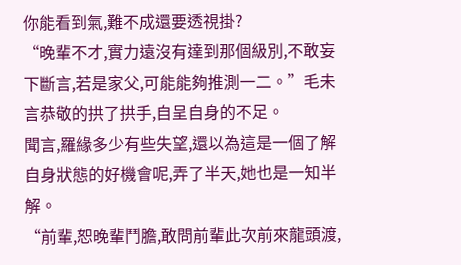你能看到氣,難不成還要透視掛?
“晚輩不才,實力遠沒有達到那個級別,不敢妄下斷言,若是家父,可能能夠推測一二。”毛未言恭敬的拱了拱手,自呈自身的不足。
聞言,羅緣多少有些失望,還以為這是一個了解自身狀態的好機會呢,弄了半天,她也是一知半解。
“前輩,恕晚輩鬥膽,敢問前輩此次前來龍頭渡,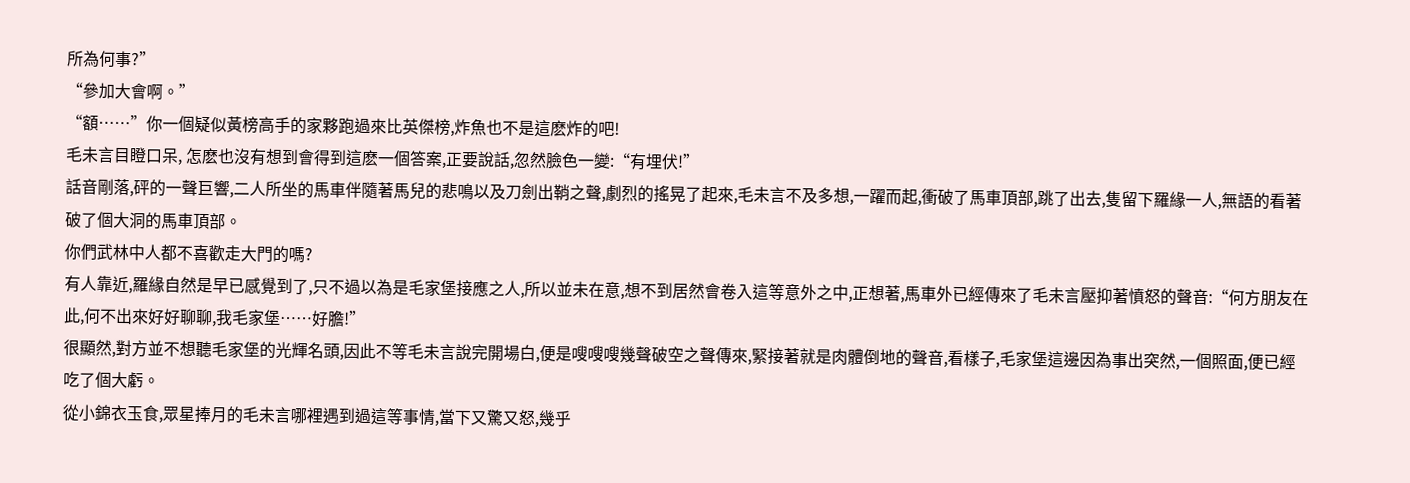所為何事?”
“參加大會啊。”
“額……”你一個疑似黃榜高手的家夥跑過來比英傑榜,炸魚也不是這麽炸的吧!
毛未言目瞪口呆, 怎麽也沒有想到會得到這麽一個答案,正要說話,忽然臉色一變:“有埋伏!”
話音剛落,砰的一聲巨響,二人所坐的馬車伴隨著馬兒的悲鳴以及刀劍出鞘之聲,劇烈的搖晃了起來,毛未言不及多想,一躍而起,衝破了馬車頂部,跳了出去,隻留下羅緣一人,無語的看著破了個大洞的馬車頂部。
你們武林中人都不喜歡走大門的嗎?
有人靠近,羅緣自然是早已感覺到了,只不過以為是毛家堡接應之人,所以並未在意,想不到居然會卷入這等意外之中,正想著,馬車外已經傳來了毛未言壓抑著憤怒的聲音:“何方朋友在此,何不出來好好聊聊,我毛家堡……好膽!”
很顯然,對方並不想聽毛家堡的光輝名頭,因此不等毛未言說完開場白,便是嗖嗖嗖幾聲破空之聲傳來,緊接著就是肉體倒地的聲音,看樣子,毛家堡這邊因為事出突然,一個照面,便已經吃了個大虧。
從小錦衣玉食,眾星捧月的毛未言哪裡遇到過這等事情,當下又驚又怒,幾乎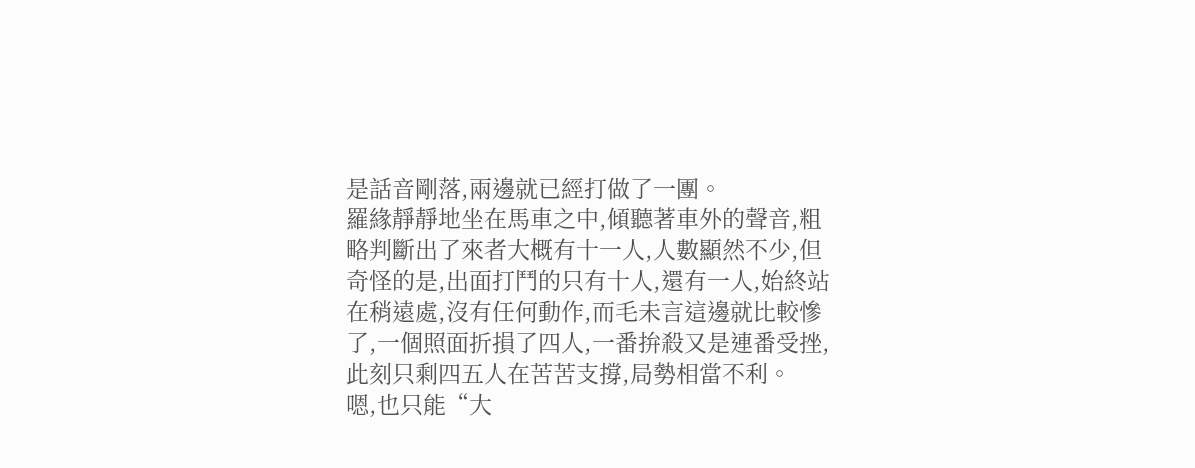是話音剛落,兩邊就已經打做了一團。
羅緣靜靜地坐在馬車之中,傾聽著車外的聲音,粗略判斷出了來者大概有十一人,人數顯然不少,但奇怪的是,出面打鬥的只有十人,還有一人,始終站在稍遠處,沒有任何動作,而毛未言這邊就比較慘了,一個照面折損了四人,一番拚殺又是連番受挫,此刻只剩四五人在苦苦支撐,局勢相當不利。
嗯,也只能“大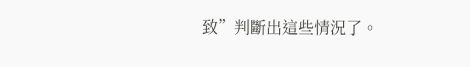致”判斷出這些情況了。